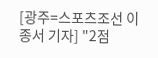[광주=스포츠조선 이종서 기자] "2점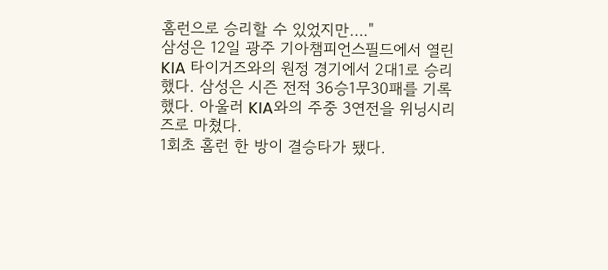홈런으로 승리할 수 있었지만…."
삼성은 12일 광주 기아챔피언스필드에서 열린 KIA 타이거즈와의 원정 경기에서 2대1로 승리했다. 삼성은 시즌 전적 36승1무30패를 기록했다. 아울러 KIA와의 주중 3연전을 위닝시리즈로 마쳤다.
1회초 홈런 한 방이 결승타가 됐다.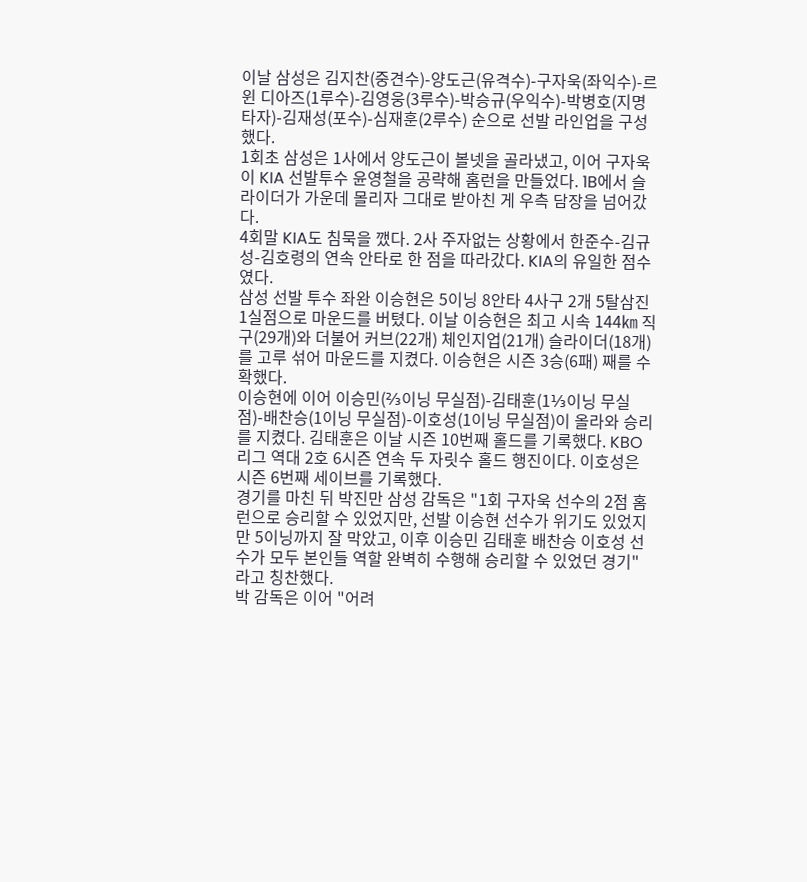이날 삼성은 김지찬(중견수)-양도근(유격수)-구자욱(좌익수)-르윈 디아즈(1루수)-김영웅(3루수)-박승규(우익수)-박병호(지명타자)-김재성(포수)-심재훈(2루수) 순으로 선발 라인업을 구성했다.
1회초 삼성은 1사에서 양도근이 볼넷을 골라냈고, 이어 구자욱이 KIA 선발투수 윤영철을 공략해 홈런을 만들었다. 1B에서 슬라이더가 가운데 몰리자 그대로 받아친 게 우측 담장을 넘어갔다.
4회말 KIA도 침묵을 깼다. 2사 주자없는 상황에서 한준수-김규성-김호령의 연속 안타로 한 점을 따라갔다. KIA의 유일한 점수였다.
삼성 선발 투수 좌완 이승현은 5이닝 8안타 4사구 2개 5탈삼진 1실점으로 마운드를 버텼다. 이날 이승현은 최고 시속 144㎞ 직구(29개)와 더불어 커브(22개) 체인지업(21개) 슬라이더(18개)를 고루 섞어 마운드를 지켰다. 이승현은 시즌 3승(6패) 째를 수확했다.
이승현에 이어 이승민(⅔이닝 무실점)-김태훈(1⅓이닝 무실점)-배찬승(1이닝 무실점)-이호성(1이닝 무실점)이 올라와 승리를 지켰다. 김태훈은 이날 시즌 10번째 홀드를 기록했다. KBO리그 역대 2호 6시즌 연속 두 자릿수 홀드 행진이다. 이호성은 시즌 6번째 세이브를 기록했다.
경기를 마친 뒤 박진만 삼성 감독은 "1회 구자욱 선수의 2점 홈런으로 승리할 수 있었지만, 선발 이승현 선수가 위기도 있었지만 5이닝까지 잘 막았고, 이후 이승민 김태훈 배찬승 이호성 선수가 모두 본인들 역할 완벽히 수행해 승리할 수 있었던 경기"라고 칭찬했다.
박 감독은 이어 "어려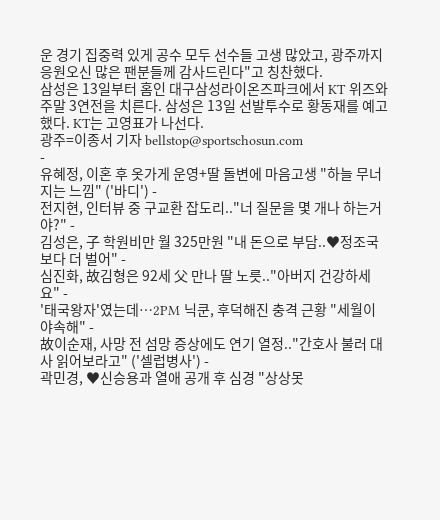운 경기 집중력 있게 공수 모두 선수들 고생 많았고, 광주까지 응원오신 많은 팬분들께 감사드린다"고 칭찬했다.
삼성은 13일부터 홈인 대구삼성라이온즈파크에서 KT 위즈와 주말 3연전을 치른다. 삼성은 13일 선발투수로 황동재를 예고했다. KT는 고영표가 나선다.
광주=이종서 기자 bellstop@sportschosun.com
-
유혜정, 이혼 후 옷가게 운영+딸 돌변에 마음고생 "하늘 무너지는 느낌" ('바디') -
전지현, 인터뷰 중 구교환 잡도리.."너 질문을 몇 개나 하는거야?" -
김성은, 子 학원비만 월 325만원 "내 돈으로 부담..♥정조국보다 더 벌어" -
심진화, 故김형은 92세 父 만나 딸 노릇.."아버지 건강하세요" -
'태국왕자'였는데…2PM 닉쿤, 후덕해진 충격 근황 "세월이 야속해" -
故이순재, 사망 전 섬망 증상에도 연기 열정.."간호사 불러 대사 읽어보라고" ('셀럽병사') -
곽민경, ♥신승용과 열애 공개 후 심경 "상상못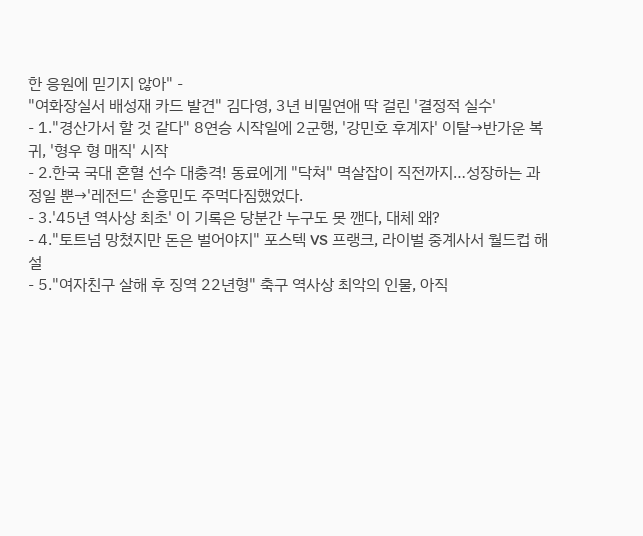한 응원에 믿기지 않아" -
"여화장실서 배성재 카드 발견" 김다영, 3년 비밀연애 딱 걸린 '결정적 실수'
- 1."경산가서 할 것 같다" 8연승 시작일에 2군행, '강민호 후계자' 이탈→반가운 복귀, '형우 형 매직' 시작
- 2.한국 국대 혼혈 선수 대충격! 동료에게 "닥쳐" 멱살잡이 직전까지…성장하는 과정일 뿐→'레전드' 손흥민도 주먹다짐했었다.
- 3.'45년 역사상 최초' 이 기록은 당분간 누구도 못 깬다, 대체 왜?
- 4."토트넘 망쳤지만 돈은 벌어야지" 포스텍 VS 프랭크, 라이벌 중계사서 월드컵 해설
- 5."여자친구 살해 후 징역 22년형" 축구 역사상 최악의 인물, 아직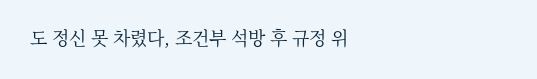도 정신 못 차렸다, 조건부 석방 후 규정 위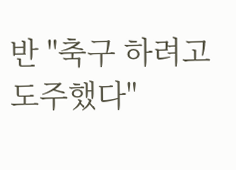반 "축구 하려고 도주했다"